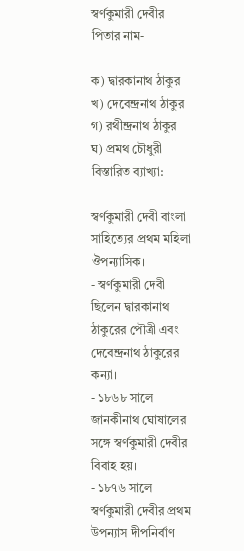স্বর্ণকুমারী দেবীর পিতার নাম-

ক) দ্বারকানাথ ঠাকুর
খ) দেবেন্দ্রনাথ ঠাকুর
গ) রথীন্দ্রনাথ ঠাকুর
ঘ) প্রমথ চৌধুরী
বিস্তারিত ব্যাখ্যা:

স্বর্ণকুমারী দেবী বাংলা সাহিত্যের প্রথম মহিলা ঔপন্যাসিক।
- স্বর্ণকুমারী দেবী ছিলেন দ্বারকানাথ ঠাকুরের পৌত্রী এবং দেবেন্দ্রনাথ ঠাকুরের কন্যা।
- ১৮৬৮ সালে জানকীনাথ ঘোষালের সঙ্গে স্বর্ণকুমারী দেবীর বিবাহ হয়।
- ১৮৭৬ সালে স্বর্ণকুমারী দেবীর প্রথম উপন্যাস দীপনির্বাণ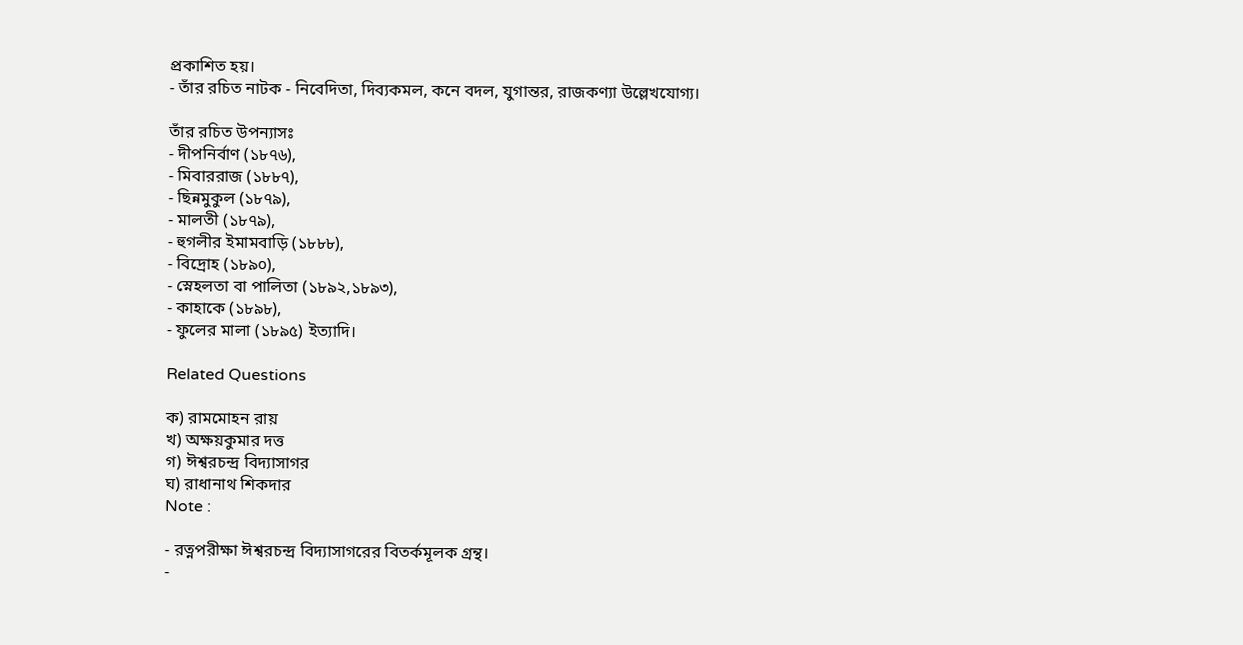প্রকাশিত হয়।
- তাঁর রচিত নাটক - নিবেদিতা, দিব্যকমল, কনে বদল, যুগান্তর, রাজকণ্যা উল্লেখযোগ্য।

তাঁর রচিত উপন্যাসঃ
- দীপনির্বাণ (১৮৭৬),
- মিবাররাজ (১৮৮৭),
- ছিন্নমুকুল (১৮৭৯),
- মালতী (১৮৭৯),
- হুগলীর ইমামবাড়ি (১৮৮৮),
- বিদ্রোহ (১৮৯০),
- স্নেহলতা বা পালিতা (১৮৯২,১৮৯৩),
- কাহাকে (১৮৯৮),
- ফুলের মালা (১৮৯৫) ইত্যাদি।

Related Questions

ক) রামমোহন রায়
খ) অক্ষয়কুমার দত্ত
গ) ঈশ্বরচন্দ্র বিদ্যাসাগর
ঘ) রাধানাথ শিকদার
Note :

- রত্নপরীক্ষা ঈশ্বরচন্দ্র বিদ্যাসাগরের বিতর্কমূলক গ্রন্থ।
-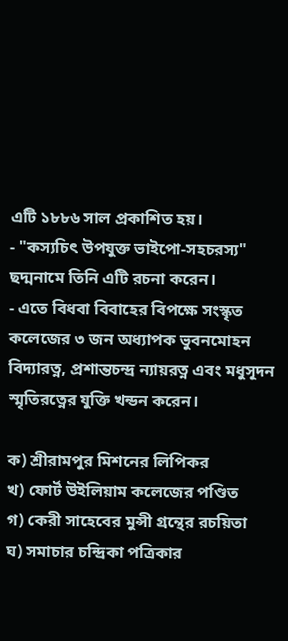এটি ১৮৮৬ সাল প্রকাশিত হয়।
- "কস্যচিৎ উপযুক্ত ভাইপো-সহচরস্য" ছদ্মনামে তিনি এটি রচনা করেন।
- এতে বিধবা বিবাহের বিপক্ষে সংস্কৃত কলেজের ৩ জন অধ্যাপক ভুবনমোহন বিদ্যারত্ন, প্রশান্তচন্দ্র ন্যায়রত্ন এবং মধুসূদন স্মৃতিরত্নের যুক্তি খন্ডন করেন।

ক) শ্রীরামপুর মিশনের লিপিকর
খ) ফোর্ট উইলিয়াম কলেজের পণ্ডিত
গ) কেরী সাহেবের মুন্সী গ্রন্থের রচয়িতা
ঘ) সমাচার চন্দ্রিকা পত্রিকার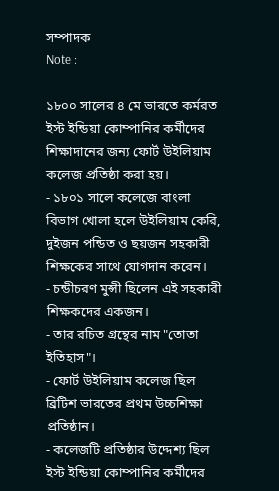সম্পাদক
Note :

১৮০০ সালের ৪ মে ভারতে কর্মরত ইস্ট ইন্ডিয়া কোম্পানির কর্মীদের শিক্ষাদানের জন্য ফোর্ট উইলিয়াম কলেজ প্রতিষ্ঠা করা হয়।
- ১৮০১ সালে কলেজে বাংলা বিভাগ খোলা হলে উইলিয়াম কেরি, দুইজন পন্ডিত ও ছয়জন সহকারী শিক্ষকের সাথে যোগদান করেন।
- চন্ডীচরণ মুন্সী ছিলেন এই সহকারী শিক্ষকদের একজন।
- তার রচিত গ্রন্থের নাম "তোতা ইতিহাস"।
- ফোর্ট উইলিয়াম কলেজ ছিল ব্রিটিশ ভারতের প্রথম উচ্চশিক্ষা প্রতিষ্ঠান।
- কলেজটি প্রতিষ্ঠার উদ্দেশ্য ছিল ইস্ট ইন্ডিয়া কোম্পানির কর্মীদের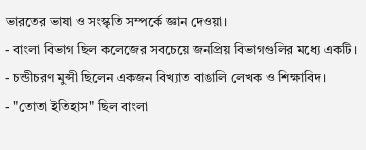ভারতের ভাষা ও সংস্কৃতি সম্পর্কে জ্ঞান দেওয়া।
- বাংলা বিভাগ ছিল কলেজের সবচেয়ে জনপ্রিয় বিভাগগুলির মধ্যে একটি।
- চন্ডীচরণ মুন্সী ছিলেন একজন বিখ্যাত বাঙালি লেখক ও শিক্ষাবিদ।
- "তোতা ইতিহাস" ছিল বাংলা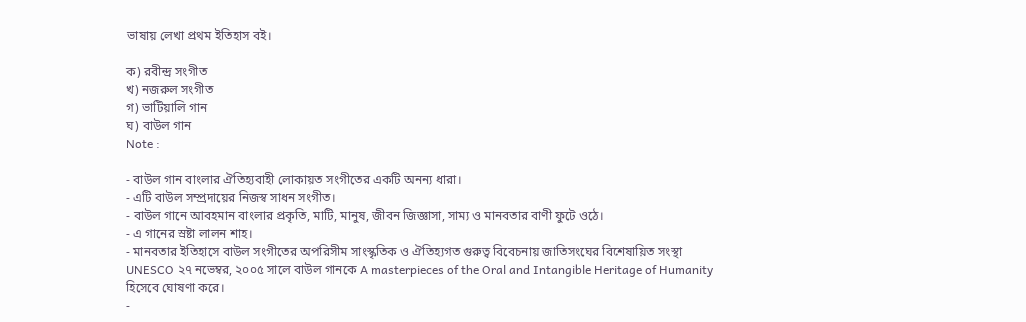ভাষায় লেখা প্রথম ইতিহাস বই।

ক) রবীন্দ্র সংগীত
খ) নজরুল সংগীত
গ) ভাটিয়ালি গান
ঘ) বাউল গান
Note :

- বাউল গান বাংলার ঐতিহ্যবাহী লোকায়ত সংগীতের একটি অনন্য ধারা।
- এটি বাউল সম্প্রদায়ের নিজস্ব সাধন সংগীত।
- বাউল গানে আবহমান বাংলার প্রকৃতি, মাটি, মানুষ, জীবন জিজ্ঞাসা, সাম্য ও মানবতার বাণী ফুটে ওঠে।
- এ গানের স্রষ্টা লালন শাহ।
- মানবতার ইতিহাসে বাউল সংগীতের অপরিসীম সাংস্কৃতিক ও ঐতিহ্যগত গুরুত্ব বিবেচনায় জাতিসংঘের বিশেষায়িত সংস্থা UNESCO ২৭ নভেম্বর, ২০০৫ সালে বাউল গানকে A masterpieces of the Oral and Intangible Heritage of Humanity হিসেবে ঘোষণা করে।
-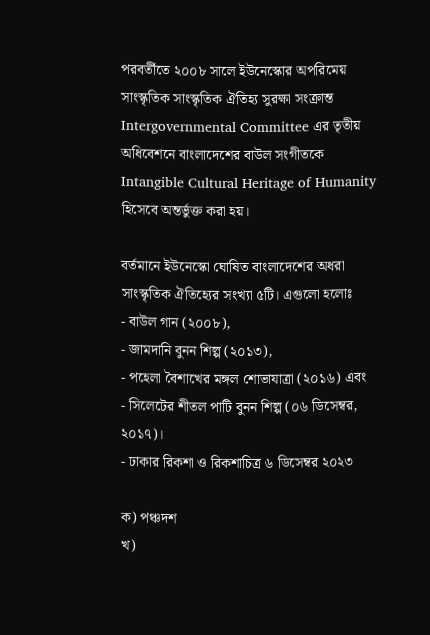পরবর্তীতে ২০০৮ সালে ইউনেস্কোর অপরিমেয় সাংস্কৃতিক সাংস্কৃতিক ঐতিহ্য সুরক্ষা সংক্রান্ত Intergovernmental Committee এর তৃতীয় অধিবেশনে বাংলাদেশের বাউল সংগীতকে Intangible Cultural Heritage of Humanity হিসেবে অন্তর্ভুক্ত করা হয়।

বর্তমানে ইউনেস্কো ঘোষিত বাংলাদেশের অধরা সাংস্কৃতিক ঐতিহ্যের সংখ্যা ৫টি। এগুলো হলোঃ
- বাউল গান (২০০৮),
- জামদানি বুনন শিল্প (২০১৩),
- পহেলা বৈশাখের মঙ্গল শোভাযাত্রা (২০১৬) এবং
- সিলেটের শীতল পাটি বুনন শিল্প (০৬ ডিসেম্বর, ২০১৭)।
- ঢাকার রিকশা ও রিকশাচিত্র ৬ ডিসেম্বর ২০২৩

ক) পঞ্চদশ
খ)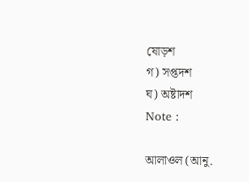ষোড়শ
গ) সপ্তদশ
ঘ) অষ্টাদশ
Note :

আলাওল (আনু.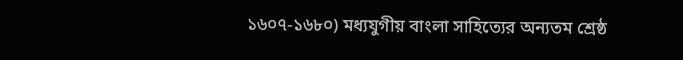১৬০৭-১৬৮০) মধ্যযুগীয় বাংলা সাহিত্যের অন্যতম শ্রেষ্ঠ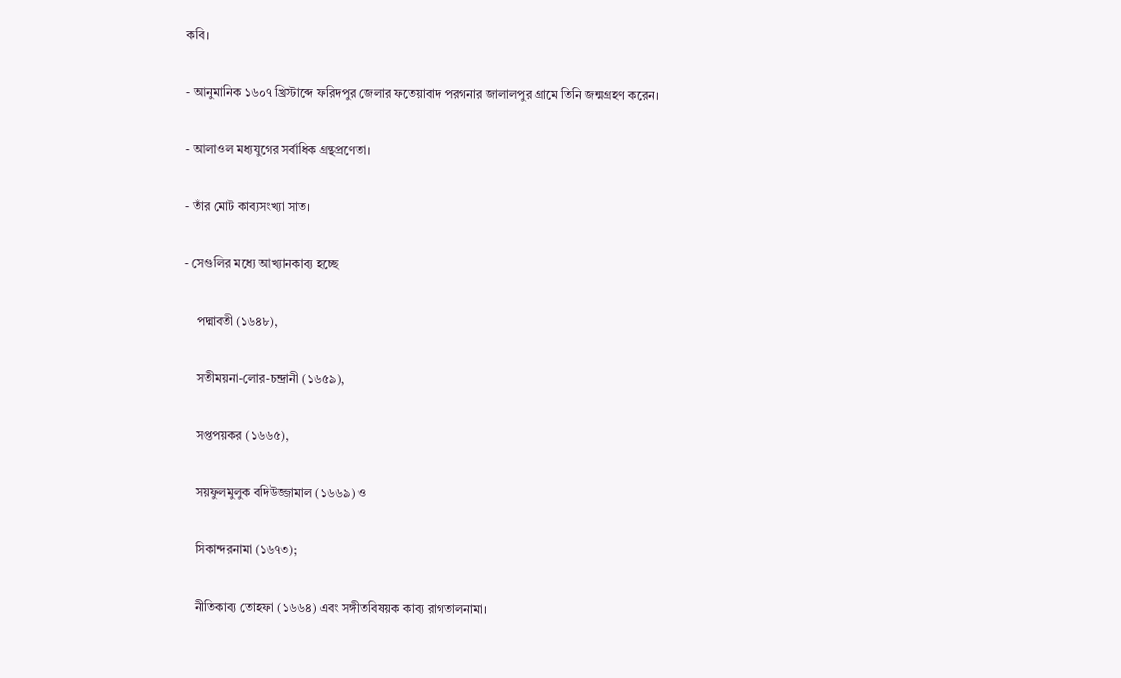কবি।

- আনুমানিক ১৬০৭ খ্রিস্টাব্দে ফরিদপুর জেলার ফতেয়াবাদ পরগনার জালালপুর গ্রামে তিনি জন্মগ্রহণ করেন।

- আলাওল মধ্যযুগের সর্বাধিক গ্রন্থপ্রণেতা।

- তাঁর মোট কাব্যসংখ্যা সাত।

- সেগুলির মধ্যে আখ্যানকাব্য হচ্ছে

    পদ্মাবতী (১৬৪৮),

    সতীময়না-লোর-চন্দ্রানী (১৬৫৯),

    সপ্তপয়কর (১৬৬৫),

    সয়ফুলমুলুক বদিউজ্জামাল (১৬৬৯) ও

    সিকান্দরনামা (১৬৭৩);

    নীতিকাব্য তোহফা (১৬৬৪) এবং সঙ্গীতবিষয়ক কাব্য রাগতালনামা।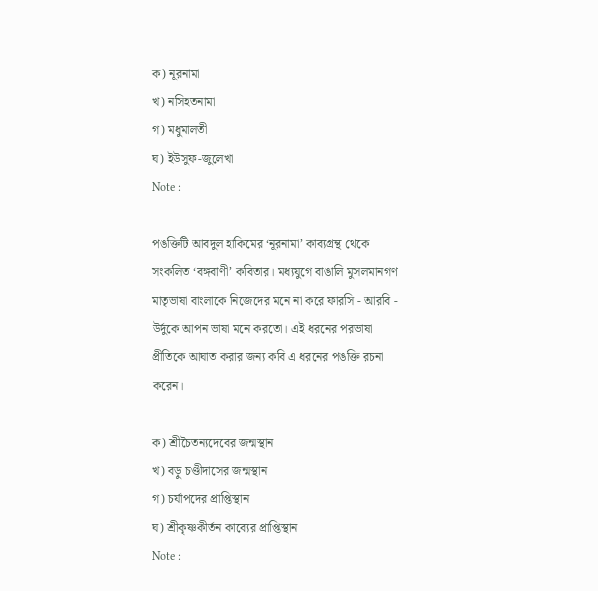ক) নূরনামা
খ) নসিহতনামা
গ) মধুমালতী
ঘ) ইউসুফ-জুলেখা
Note :

পঙক্তিটি আবদুল হাকিমের ‘নূরনামা’ কাব্যগ্রন্থ থেকে সংকলিত ‘বঙ্গবাণী’ কবিতার। মধ্যযুগে বাঙালি মুসলমানগণ মাতৃভাষা বাংলাকে নিজেদের মনে না করে ফারসি - আরবি - উর্দুকে আপন ভাষা মনে করতো। এই ধরনের পরভাষা প্রীতিকে আঘাত করার জন্য কবি এ ধরনের পঙক্তি রচনা করেন।

ক) শ্রীচৈতন্যদেবের জন্মস্থান
খ) বড়ু চণ্ডীদাসের জন্মস্থান
গ) চর্যাপদের প্রাপ্তিস্থান
ঘ) শ্রীকৃষ্ণকীর্তন কাব্যের প্রাপ্তিস্থান
Note :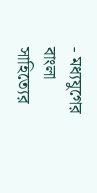- মধ্যযুগের বাংলা সাহিত্যের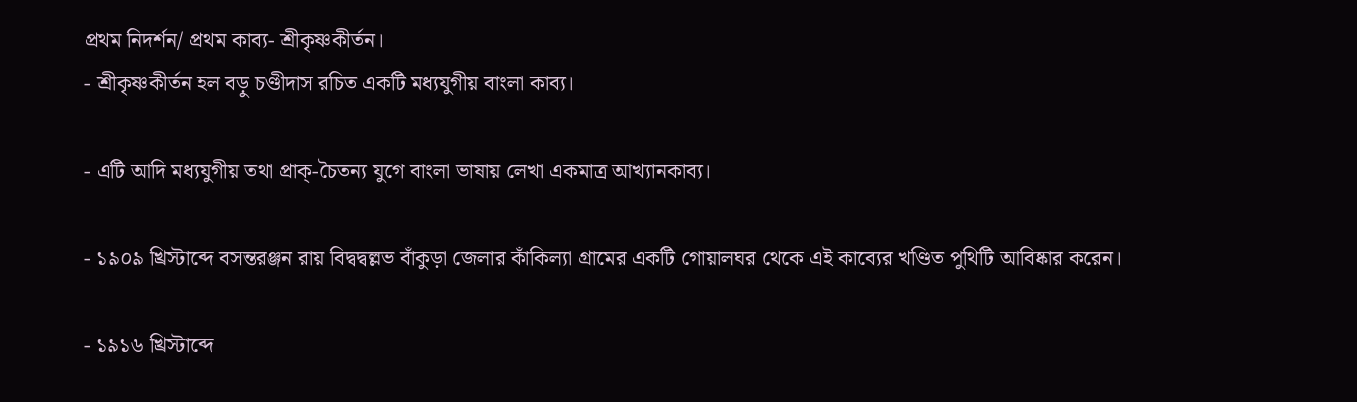প্রথম নিদর্শন/ প্রথম কাব্য- শ্রীকৃষ্ণকীর্তন।
- শ্রীকৃষ্ণকীর্তন হল বড়ু চণ্ডীদাস রচিত একটি মধ্যযুগীয় বাংলা কাব্য।

- এটি আদি মধ্যযুগীয় তথা প্রাক্-চৈতন্য যুগে বাংলা ভাষায় লেখা একমাত্র আখ্যানকাব্য।

- ১৯০৯ খ্রিস্টাব্দে বসন্তরঞ্জন রায় বিদ্বদ্বল্লভ বাঁকুড়া জেলার কাঁকিল্যা গ্রামের একটি গোয়ালঘর থেকে এই কাব্যের খণ্ডিত পুথিটি আবিষ্কার করেন।

- ১৯১৬ খ্রিস্টাব্দে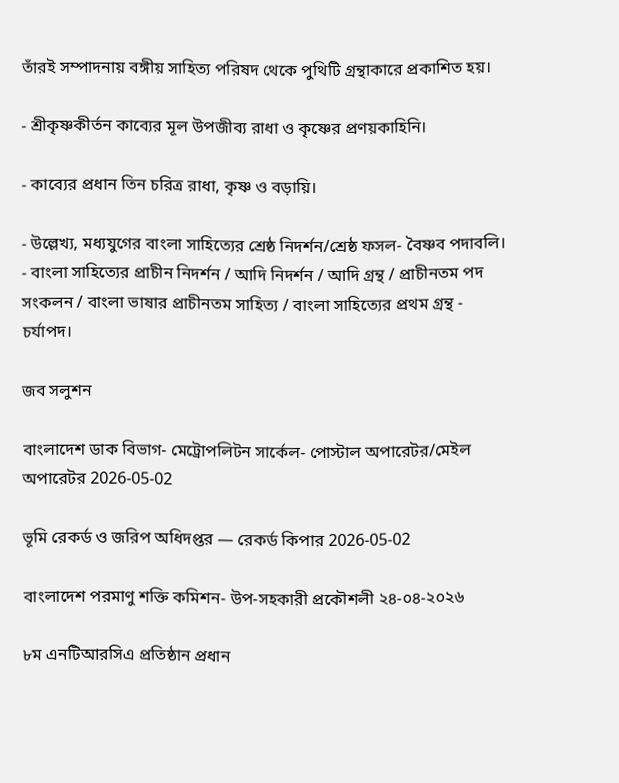তাঁরই সম্পাদনায় বঙ্গীয় সাহিত্য পরিষদ থেকে পুথিটি গ্রন্থাকারে প্রকাশিত হয়।

- শ্রীকৃষ্ণকীর্তন কাব্যের মূল উপজীব্য রাধা ও কৃষ্ণের প্রণয়কাহিনি।

- কাব্যের প্রধান তিন চরিত্র রাধা, কৃষ্ণ ও বড়ায়ি।

- উল্লেখ্য, মধ্যযুগের বাংলা সাহিত্যের শ্রেষ্ঠ নিদর্শন/শ্রেষ্ঠ ফসল- বৈষ্ণব পদাবলি।
- বাংলা সাহিত্যের প্রাচীন নিদর্শন / আদি নিদর্শন / আদি গ্রন্থ / প্রাচীনতম পদ সংকলন / বাংলা ভাষার প্রাচীনতম সাহিত্য / বাংলা সাহিত্যের প্রথম গ্রন্থ - চর্যাপদ।

জব সলুশন

বাংলাদেশ ডাক বিভাগ- মেট্রোপলিটন সার্কেল- পোস্টাল অপারেটর/মেইল অপারেটর 2026-05-02

ভূমি রেকর্ড ও জরিপ অধিদপ্তর — রেকর্ড কিপার 2026-05-02

বাংলাদেশ পরমাণু শক্তি কমিশন- উপ-সহকারী প্রকৌশলী ২৪-০৪-২০২৬

৮ম এনটিআরসিএ প্রতিষ্ঠান প্রধান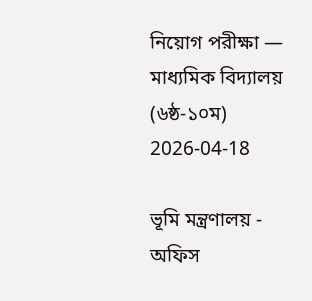নিয়োগ পরীক্ষা — মাধ্যমিক বিদ্যালয় (৬ষ্ঠ-১০ম) 2026-04-18

ভূমি মন্ত্রণালয় - অফিস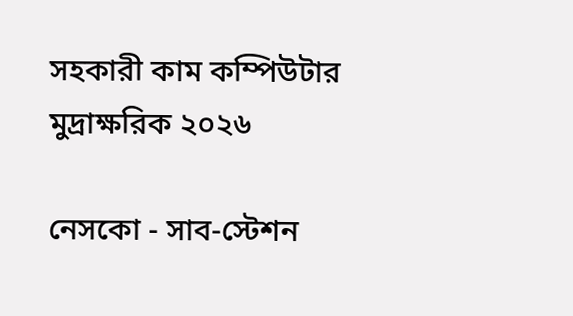সহকারী কাম কম্পিউটার মুদ্রাক্ষরিক ২০২৬

নেসকো - সাব-স্টেশন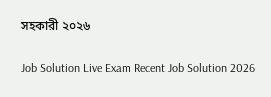সহকারী ২০২৬

Job Solution Live Exam Recent Job Solution 2026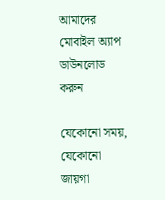আমাদের মোবাইল অ্যাপ ডাউনলোড করুন

যেকোনো সময়, যেকোনো জায়গা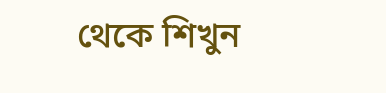থেকে শিখুন